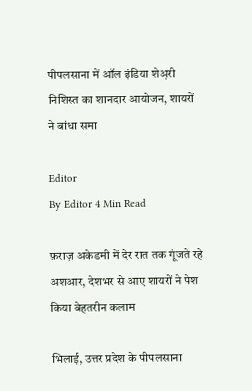पीपलसाना में ऑल इंडिया शेअ़री निशिस्त का शानदार आयोजन, शायरों ने बांधा समा

Editor
By Editor 4 Min Read

फ़राज़ अकेडमी में देर रात तक गूंजते रहे अशआर, देशभर से आए शायरों ने पेश किया बेहतरीन कलाम

भिलाई, उत्तर प्रदेश के पीपलसाना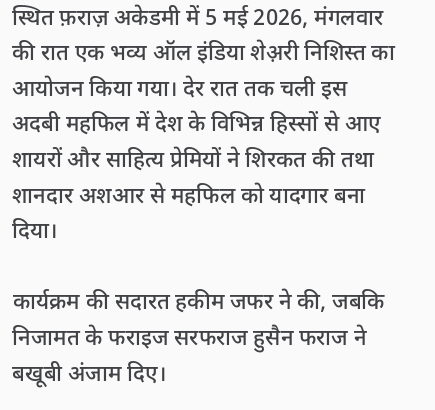स्थित फ़राज़ अकेडमी में 5 मई 2026, मंगलवार की रात एक भव्य ऑल इंडिया शेअ़री निशिस्त का आयोजन किया गया। देर रात तक चली इस अदबी महफिल में देश के विभिन्न हिस्सों से आए शायरों और साहित्य प्रेमियों ने शिरकत की तथा शानदार अशआर से महफिल को यादगार बना दिया।

कार्यक्रम की सदारत हकीम जफर ने की, जबकि निजामत के फराइज सरफराज हुसैन फराज ने बखूबी अंजाम दिए।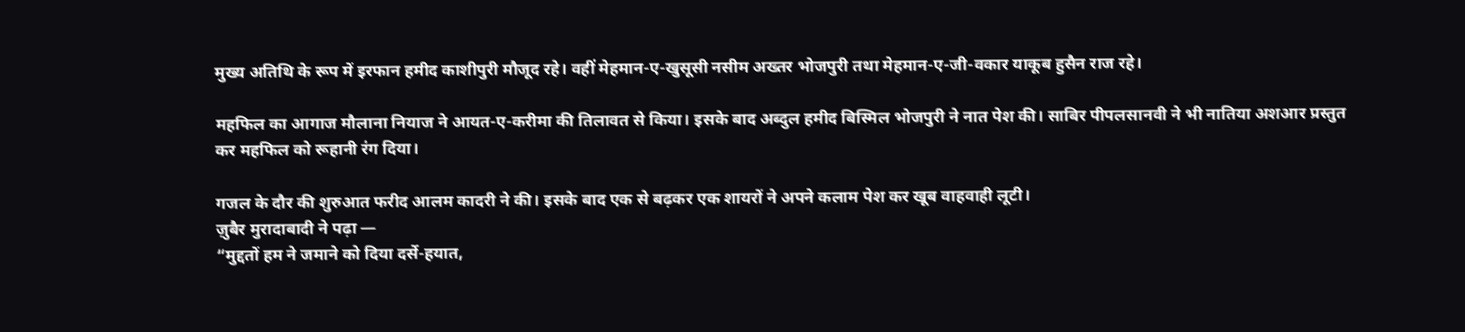मुख्य अतिथि के रूप में इरफान हमीद काशीपुरी मौजूद रहे। वहीं मेहमान-ए-खुसूसी नसीम अख्तर भोजपुरी तथा मेहमान-ए-जी-वकार याकूब हुसैन राज रहे।

महफिल का आगाज मौलाना नियाज ने आयत-ए-करीमा की तिलावत से किया। इसके बाद अब्दुल हमीद बिस्मिल भोजपुरी ने नात पेश की। साबिर पीपलसानवी ने भी नातिया अशआर प्रस्तुत कर महफिल को रूहानी रंग दिया।

गजल के दौर की शुरुआत फरीद आलम कादरी ने की। इसके बाद एक से बढ़कर एक शायरों ने अपने कलाम पेश कर खूब वाहवाही लूटी।
ज़ुबैर मुरादाबादी ने पढ़ा —
“मुद्दतों हम ने जमाने को दिया दर्से-हयात,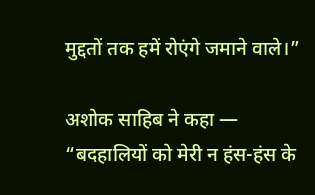मुद्दतों तक हमें रोएंगे जमाने वाले।”

अशोक साहिब ने कहा —
“बदहालियों को मेरी न हंस-हंस के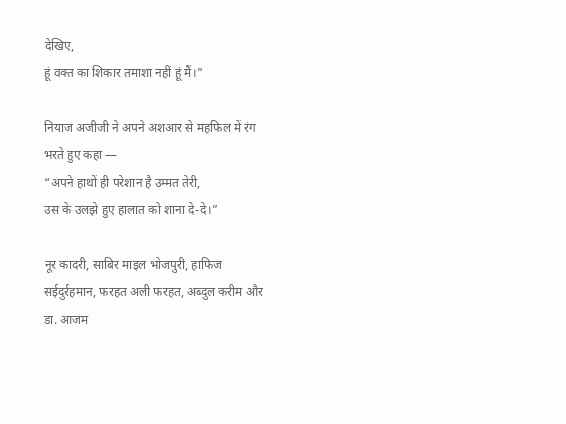देखिए,
हूं वक्त का शिकार तमाशा नहीं हूं मैं।”

नियाज अजीजी ने अपने अशआर से महफिल में रंग भरते हुए कहा —
“अपने हाथों ही परेशान है उम्मत तेरी,
उस के उलझे हुए हालात को शाना दे-दे।”

नूर कादरी, साबिर माइल भोजपुरी, हाफिज सईदुर्रहमान, फरहत अली फरहत, अब्दुल करीम और डा. आजम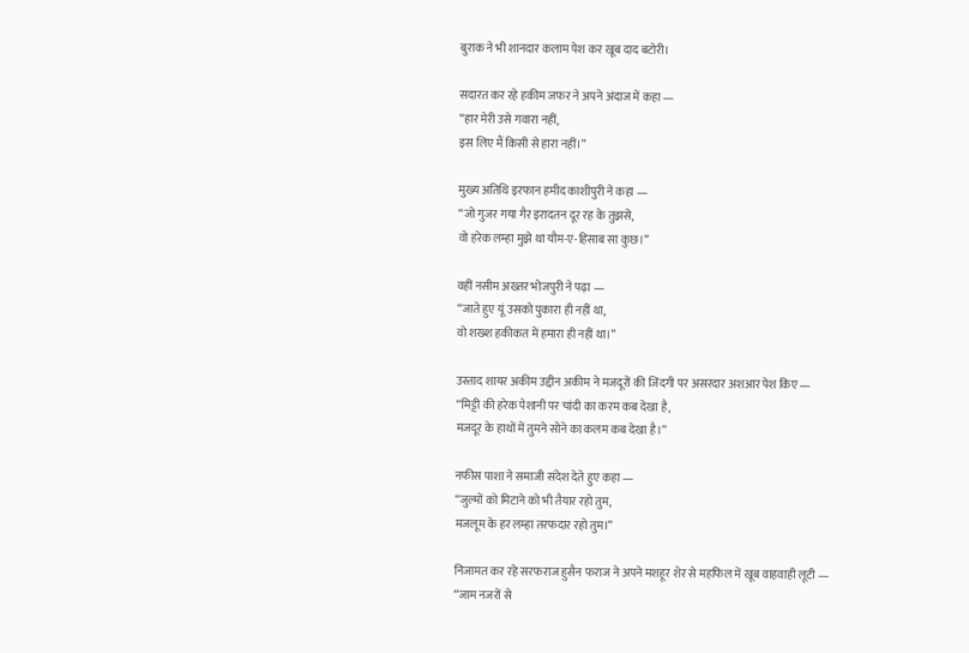बुराक ने भी शानदार कलाम पेश कर खूब दाद बटोरी।

सदारत कर रहे हकीम जफर ने अपने अंदाज में कहा —
“हार मेरी उसे गवारा नहीं,
इस लिए मैं किसी से हारा नहीं।”

मुख्य अतिथि इरफान हमीद काशीपुरी ने कहा —
“जो गुजर गया गैर इरादतन दूर रह के तुझसे,
वो हरेक लम्हा मुझे था यौम-ए-हिसाब सा कुछ।”

वहीं नसीम अख्तर भोजपुरी ने पढ़ा —
“जाते हुए यूं उसको पुकारा ही नहीं था,
वो शख्श हकीकत में हमारा ही नहीं था।”

उस्ताद शायर अकीम उद्दीन अकीम ने मजदूरों की जिंदगी पर असरदार अशआर पेश किए —
“मिट्टी की हरेक पेशानी पर चांदी का करम कब देखा है,
मजदूर के हाथों में तुमने सोने का कलम कब देखा है।”

नफीस पाशा ने समाजी संदेश देते हुए कहा —
“जुल्मों को मिटाने को भी तैयार रहो तुम,
मजलूम के हर लम्हा तरफदार रहो तुम।”

निजामत कर रहे सरफराज हुसैन फराज ने अपने मशहूर शेर से महफिल में खूब वाहवाही लूटी —
“जाम नजरों से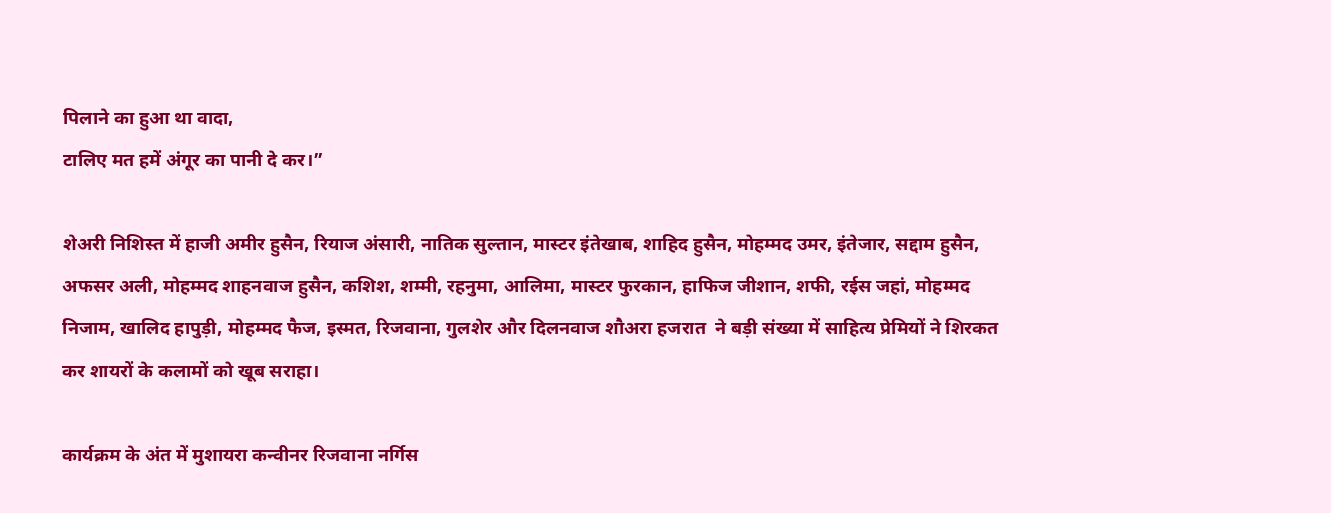पिलाने का हुआ था वादा,
टालिए मत हमें अंगूर का पानी दे कर।”

शेअरी निशिस्त में हाजी अमीर हुसैन, रियाज अंसारी, नातिक सुल्तान, मास्टर इंतेखाब, शाहिद हुसैन, मोहम्मद उमर, इंतेजार, सद्दाम हुसैन, अफसर अली, मोहम्मद शाहनवाज हुसैन, कशिश, शम्मी, रहनुमा, आलिमा, मास्टर फुरकान, हाफिज जीशान, शफी, रईस जहां, मोहम्मद निजाम, खालिद हापुड़ी, मोहम्मद फैज, इस्मत, रिजवाना, गुलशेर और दिलनवाज शौअरा हजरात  ने बड़ी संख्या में साहित्य प्रेमियों ने शिरकत कर शायरों के कलामों को खूब सराहा।

कार्यक्रम के अंत में मुशायरा कन्वीनर रिजवाना नर्गिस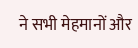ने सभी मेहमानों और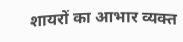शायरों का आभार व्यक्त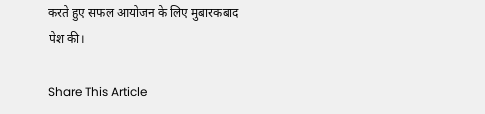करते हुए सफल आयोजन के लिए मुबारकबाद पेश की।

Share This Article